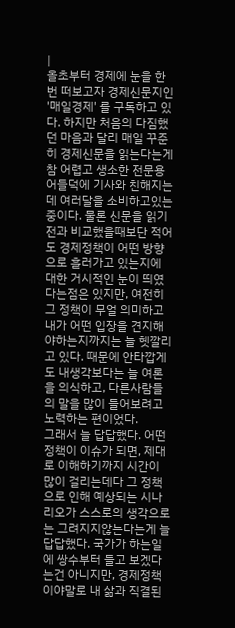|
올초부터 경제에 눈을 한번 떠보고자 경제신문지인 '매일경제' 를 구독하고 있다. 하지만 처음의 다짐했던 마음과 달리 매일 꾸준히 경제신문을 읽는다는게 참 어렵고 생소한 전문용어들덕에 기사와 친해지는데 여러달을 소비하고있는 중이다. 물론 신문을 읽기전과 비교했을때보단 적어도 경제정책이 어떤 방향으로 흘러가고 있는지에 대한 거시적인 눈이 띄였다는점은 있지만, 여전히 그 정책이 무얼 의미하고 내가 어떤 입장을 견지해야하는지까지는 늘 헷깔리고 있다. 때문에 안타깝게도 내생각보다는 늘 여론을 의식하고, 다른사람들의 말을 많이 들어보려고 노력하는 편이었다.
그래서 늘 답답했다. 어떤 정책이 이슈가 되면, 제대로 이해하기까지 시간이 많이 걸리는데다 그 정책으로 인해 예상되는 시나리오가 스스로의 생각으로는 그려지지않는다는게 늘 답답했다. 국가가 하는일에 쌍수부터 들고 보겠다는건 아니지만, 경제정책이야말로 내 삶과 직결된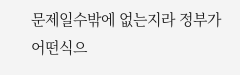문제일수밖에 없는지라 정부가 어떤식으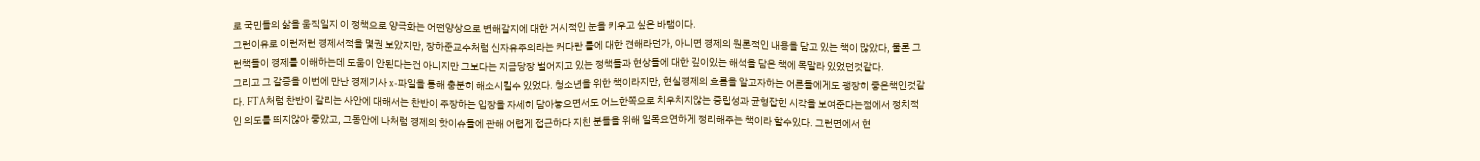로 국민들의 삶을 움직일지 이 정책으로 양극화는 어떤양상으로 변해갈지에 대한 거시적인 눈을 키우고 싶은 바램이다.
그런이유로 이런저런 경제서적을 몇권 보았지만, 장하준교수처럼 신자유주의라는 커다란 틀에 대한 견해라던가, 아니면 경제의 원론적인 내용을 담고 있는 책이 많았다, 물론 그런책들이 경제를 이해하는데 도움이 안된다는건 아니지만 그보다는 지금당장 벌어지고 있는 정책들과 현상들에 대한 깊이있는 해석을 담은 책에 목말라 있었던것같다.
그리고 그 갈증을 이번에 만난 경제기사 x-파일을 통해 충분히 해소시킬수 있었다. 청소년을 위한 책이라지만, 현실경제의 흐름을 알고자하는 어른들에게도 괭장히 좋은책인것같다. FTA처럼 찬반이 갈리는 사안에 대해서는 찬반이 주장하는 입장을 자세히 담아놓으면서도 어느한쪽으로 치우치지않는 중립성과 균형잡힌 시각을 보여준다는점에서 정치적인 의도를 띄지않아 좋았고, 그동안에 나처럼 경제의 핫이슈들에 관해 어렵게 접근하다 지친 분들을 위해 일목요연하게 정리해주는 책이라 할수있다. 그런면에서 현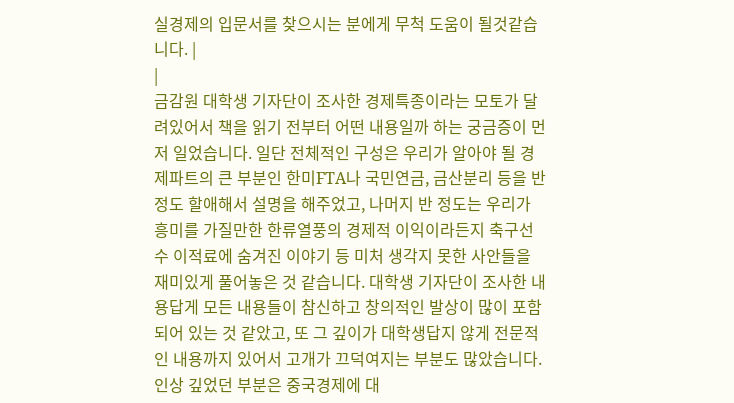실경제의 입문서를 찾으시는 분에게 무척 도움이 될것같습니다. |
|
금감원 대학생 기자단이 조사한 경제특종이라는 모토가 달려있어서 책을 읽기 전부터 어떤 내용일까 하는 궁금증이 먼저 일었습니다. 일단 전체적인 구성은 우리가 알아야 될 경제파트의 큰 부분인 한미FTA나 국민연금, 금산분리 등을 반 정도 할애해서 설명을 해주었고, 나머지 반 정도는 우리가 흥미를 가질만한 한류열풍의 경제적 이익이라든지 축구선수 이적료에 숨겨진 이야기 등 미처 생각지 못한 사안들을 재미있게 풀어놓은 것 같습니다. 대학생 기자단이 조사한 내용답게 모든 내용들이 참신하고 창의적인 발상이 많이 포함되어 있는 것 같았고, 또 그 깊이가 대학생답지 않게 전문적인 내용까지 있어서 고개가 끄덕여지는 부분도 많았습니다. 인상 깊었던 부분은 중국경제에 대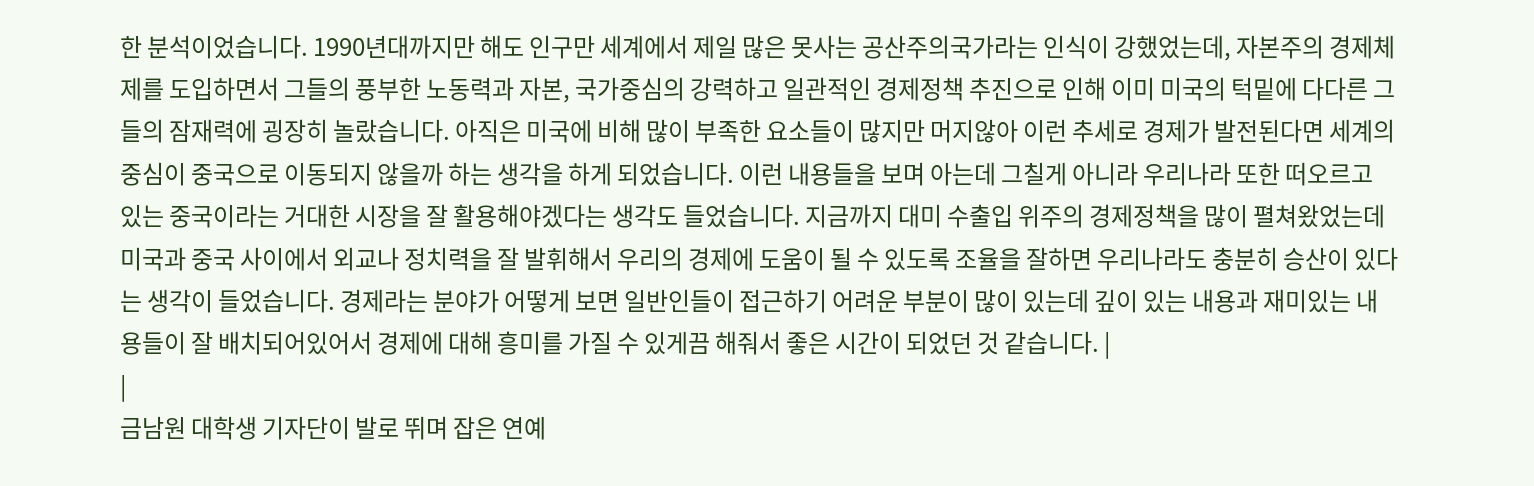한 분석이었습니다. 1990년대까지만 해도 인구만 세계에서 제일 많은 못사는 공산주의국가라는 인식이 강했었는데, 자본주의 경제체제를 도입하면서 그들의 풍부한 노동력과 자본, 국가중심의 강력하고 일관적인 경제정책 추진으로 인해 이미 미국의 턱밑에 다다른 그들의 잠재력에 굉장히 놀랐습니다. 아직은 미국에 비해 많이 부족한 요소들이 많지만 머지않아 이런 추세로 경제가 발전된다면 세계의 중심이 중국으로 이동되지 않을까 하는 생각을 하게 되었습니다. 이런 내용들을 보며 아는데 그칠게 아니라 우리나라 또한 떠오르고 있는 중국이라는 거대한 시장을 잘 활용해야겠다는 생각도 들었습니다. 지금까지 대미 수출입 위주의 경제정책을 많이 펼쳐왔었는데 미국과 중국 사이에서 외교나 정치력을 잘 발휘해서 우리의 경제에 도움이 될 수 있도록 조율을 잘하면 우리나라도 충분히 승산이 있다는 생각이 들었습니다. 경제라는 분야가 어떻게 보면 일반인들이 접근하기 어려운 부분이 많이 있는데 깊이 있는 내용과 재미있는 내용들이 잘 배치되어있어서 경제에 대해 흥미를 가질 수 있게끔 해줘서 좋은 시간이 되었던 것 같습니다. |
|
금남원 대학생 기자단이 발로 뛰며 잡은 연예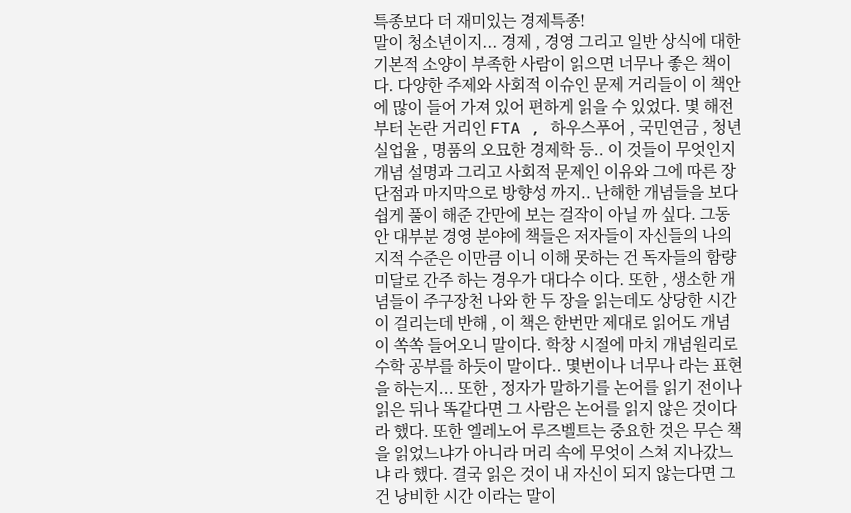특종보다 더 재미있는 경제특종!
말이 청소년이지... 경제 , 경영 그리고 일반 상식에 대한 기본적 소양이 부족한 사람이 읽으면 너무나 좋은 책이다. 다양한 주제와 사회적 이슈인 문제 거리들이 이 책안에 많이 들어 가져 있어 편하게 읽을 수 있었다. 몇 해전부터 논란 거리인 FTA , 하우스푸어 , 국민연금 , 청년 실업율 , 명품의 오묘한 경제학 등.. 이 것들이 무엇인지 개념 설명과 그리고 사회적 문제인 이유와 그에 따른 장 단점과 마지막으로 방향성 까지.. 난해한 개념들을 보다 쉽게 풀이 해준 간만에 보는 걸작이 아닐 까 싶다. 그동안 대부분 경영 분야에 책들은 저자들이 자신들의 나의 지적 수준은 이만큼 이니 이해 못하는 건 독자들의 함량 미달로 간주 하는 경우가 대다수 이다. 또한 , 생소한 개념들이 주구장천 나와 한 두 장을 읽는데도 상당한 시간이 걸리는데 반해 , 이 책은 한번만 제대로 읽어도 개념이 쏙쏙 들어오니 말이다. 학창 시절에 마치 개념원리로 수학 공부를 하듯이 말이다.. 몇번이나 너무나 라는 표현을 하는지... 또한 , 정자가 말하기를 논어를 읽기 전이나 읽은 뒤나 똑같다면 그 사람은 논어를 읽지 않은 것이다 라 했다. 또한 엘레노어 루즈벨트는 중요한 것은 무슨 책을 읽었느냐가 아니라 머리 속에 무엇이 스쳐 지나갔느냐 라 했다. 결국 읽은 것이 내 자신이 되지 않는다면 그건 낭비한 시간 이라는 말이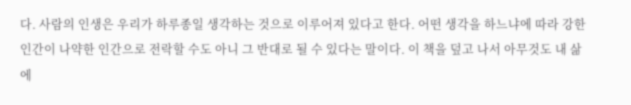다. 사람의 인생은 우리가 하루종일 생각하는 것으로 이루어져 있다고 한다. 어떤 생각을 하느냐에 따라 강한 인간이 나약한 인간으로 전락할 수도 아니 그 반대로 될 수 있다는 말이다. 이 책을 덮고 나서 아무것도 내 삶에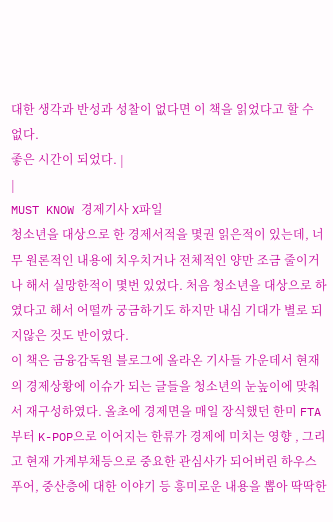대한 생각과 반성과 성찰이 없다면 이 책을 읽었다고 할 수 없다.
좋은 시간이 되었다. |
|
MUST KNOW 경제기사 X파일
청소년을 대상으로 한 경제서적을 몇권 읽은적이 있는데, 너무 원론적인 내용에 치우치거나 전체적인 양만 조금 줄이거나 해서 실망한적이 몇번 있었다. 처음 청소년을 대상으로 하였다고 해서 어떨까 궁금하기도 하지만 내심 기대가 별로 되지않은 것도 반이였다.
이 책은 금융감독원 블로그에 올라온 기사들 가운데서 현재의 경제상황에 이슈가 되는 글들을 청소년의 눈높이에 맞춰서 재구성하였다. 올초에 경제면을 매일 장식했던 한미 FTA부터 K-POP으로 이어지는 한류가 경제에 미치는 영향 , 그리고 현재 가계부채등으로 중요한 관심사가 되어버린 하우스푸어, 중산층에 대한 이야기 등 흥미로운 내용을 뽑아 딱딱한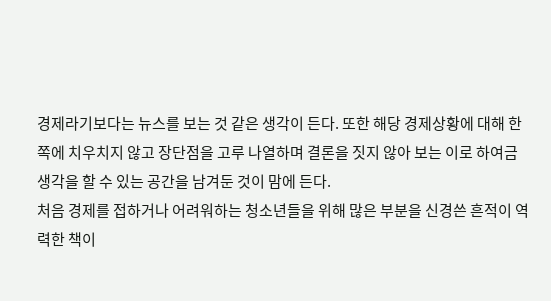경제라기보다는 뉴스를 보는 것 같은 생각이 든다. 또한 해당 경제상황에 대해 한쪽에 치우치지 않고 장단점을 고루 나열하며 결론을 짓지 않아 보는 이로 하여금 생각을 할 수 있는 공간을 남겨둔 것이 맘에 든다.
처음 경제를 접하거나 어려워하는 청소년들을 위해 많은 부분을 신경쓴 흔적이 역력한 책이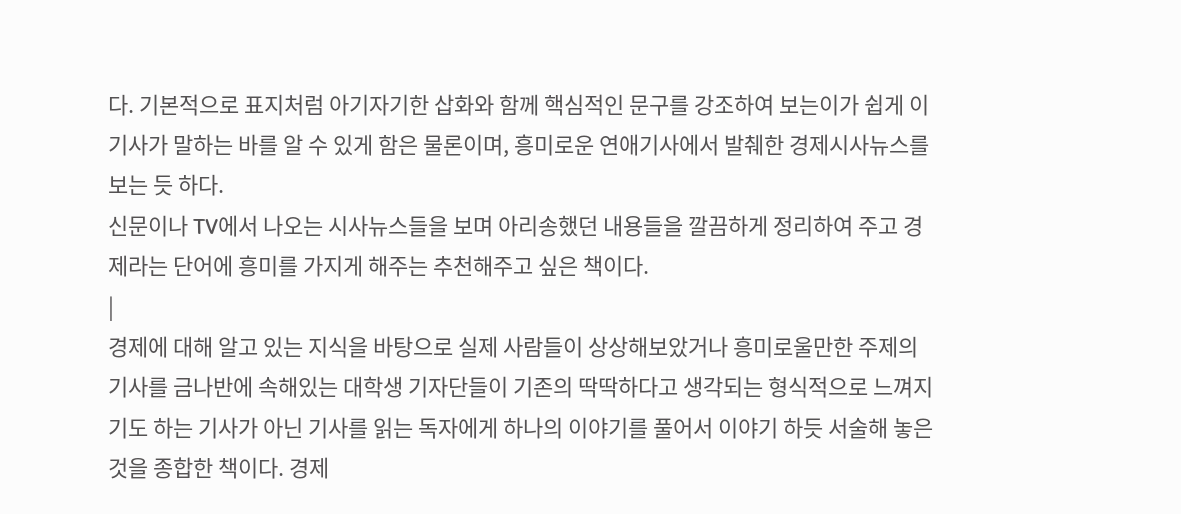다. 기본적으로 표지처럼 아기자기한 삽화와 함께 핵심적인 문구를 강조하여 보는이가 쉽게 이 기사가 말하는 바를 알 수 있게 함은 물론이며, 흥미로운 연애기사에서 발췌한 경제시사뉴스를 보는 듯 하다.
신문이나 TV에서 나오는 시사뉴스들을 보며 아리송했던 내용들을 깔끔하게 정리하여 주고 경제라는 단어에 흥미를 가지게 해주는 추천해주고 싶은 책이다.
|
경제에 대해 알고 있는 지식을 바탕으로 실제 사람들이 상상해보았거나 흥미로울만한 주제의 기사를 금나반에 속해있는 대학생 기자단들이 기존의 딱딱하다고 생각되는 형식적으로 느껴지기도 하는 기사가 아닌 기사를 읽는 독자에게 하나의 이야기를 풀어서 이야기 하듯 서술해 놓은 것을 종합한 책이다. 경제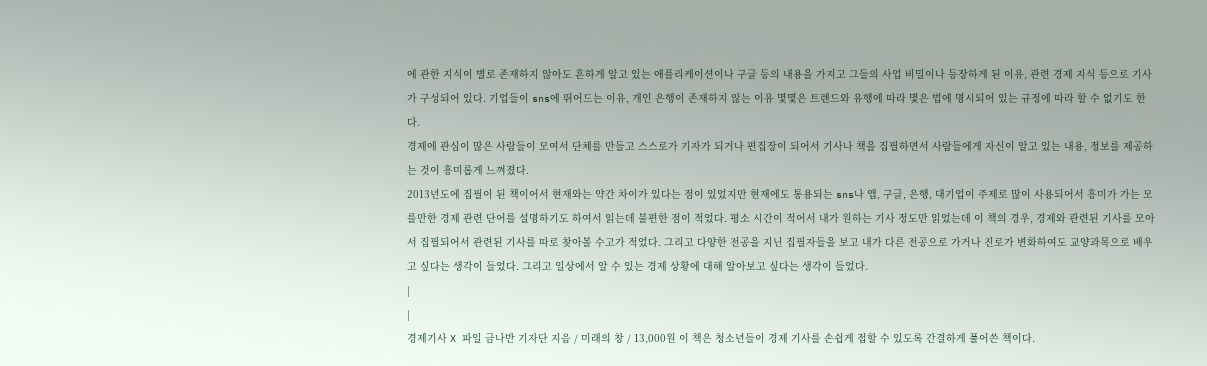에 관한 지식이 별로 존재하지 않아도 흔하게 알고 있는 애플리케이션이나 구글 등의 내용을 가지고 그들의 사업 비밀이나 등장하게 된 이유, 관련 경제 지식 등으로 기사가 구성되어 있다. 기업들이 sns에 뛰어드는 이유, 개인 은행이 존재하지 않는 이유 몇몇은 트렌드와 유행에 따라 몇은 법에 명시되어 있는 규정에 따라 할 수 없기도 한다.
경제에 관심이 많은 사람들이 모여서 단체를 만들고 스스로가 기자가 되거나 편집장이 되어서 기사나 책을 집필하면서 사람들에게 자신이 알고 있는 내용, 정보를 제공하는 것이 흥미롭게 느껴졌다.
2013년도에 집필이 된 책이어서 현재와는 약간 차이가 있다는 점이 있었지만 현재에도 통용되는 sns나 앱, 구글, 은행, 대기업이 주제로 많이 사용되어서 흥미가 가는 모를만한 경제 관련 단어를 설명하기도 하여서 읽는데 불편한 점이 적었다. 평소 시간이 적어서 내가 원하는 기사 정도만 읽었는데 이 책의 경우, 경제와 관련된 기사를 모아서 집필되어서 관련된 기사를 따로 찾아볼 수고가 적었다. 그리고 다양한 전공을 지닌 집필자들을 보고 내가 다른 전공으로 가거나 진로가 변화하여도 교양과목으로 배우고 싶다는 생각이 들었다. 그리고 일상에서 알 수 있는 경제 상황에 대해 알아보고 싶다는 생각이 들었다.
|
|
경제기사 X 파일 금나반 기자단 지음 / 미래의 창 / 13,000원 이 책은 청소년들이 경제 기사를 손쉽게 접할 수 있도록 간결하게 풀어쓴 책이다.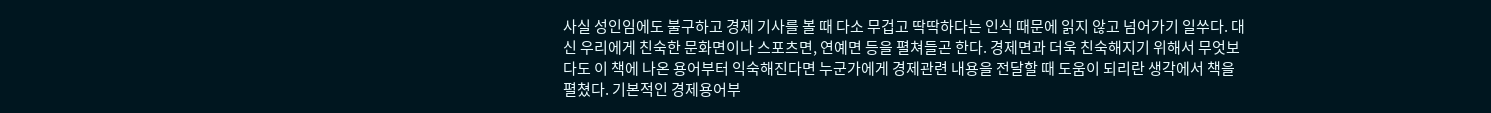사실 성인임에도 불구하고 경제 기사를 볼 때 다소 무겁고 딱딱하다는 인식 때문에 읽지 않고 넘어가기 일쑤다. 대신 우리에게 친숙한 문화면이나 스포츠면, 연예면 등을 펼쳐들곤 한다. 경제면과 더욱 친숙해지기 위해서 무엇보다도 이 책에 나온 용어부터 익숙해진다면 누군가에게 경제관련 내용을 전달할 때 도움이 되리란 생각에서 책을 펼쳤다. 기본적인 경제용어부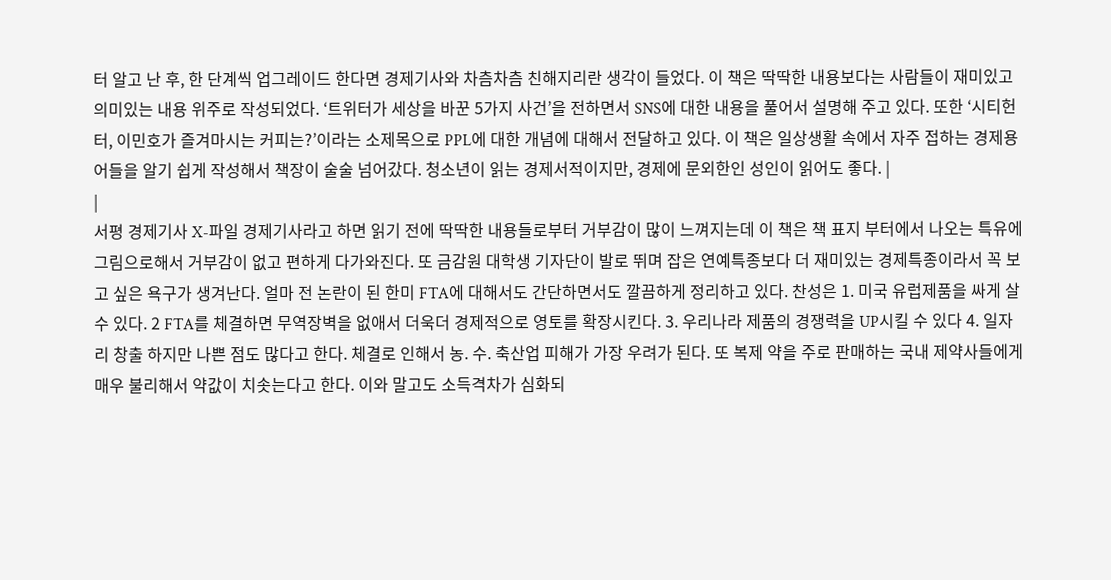터 알고 난 후, 한 단계씩 업그레이드 한다면 경제기사와 차츰차츰 친해지리란 생각이 들었다. 이 책은 딱딱한 내용보다는 사람들이 재미있고 의미있는 내용 위주로 작성되었다. ‘트위터가 세상을 바꾼 5가지 사건’을 전하면서 SNS에 대한 내용을 풀어서 설명해 주고 있다. 또한 ‘시티헌터, 이민호가 즐겨마시는 커피는?’이라는 소제목으로 PPL에 대한 개념에 대해서 전달하고 있다. 이 책은 일상생활 속에서 자주 접하는 경제용어들을 알기 쉽게 작성해서 책장이 술술 넘어갔다. 청소년이 읽는 경제서적이지만, 경제에 문외한인 성인이 읽어도 좋다. |
|
서평 경제기사 X-파일 경제기사라고 하면 읽기 전에 딱딱한 내용들로부터 거부감이 많이 느껴지는데 이 책은 책 표지 부터에서 나오는 특유에 그림으로해서 거부감이 없고 편하게 다가와진다. 또 금감원 대학생 기자단이 발로 뛰며 잡은 연예특종보다 더 재미있는 경제특종이라서 꼭 보고 싶은 욕구가 생겨난다. 얼마 전 논란이 된 한미 FTA에 대해서도 간단하면서도 깔끔하게 정리하고 있다. 찬성은 1. 미국 유럽제품을 싸게 살 수 있다. 2 FTA를 체결하면 무역장벽을 없애서 더욱더 경제적으로 영토를 확장시킨다. 3. 우리나라 제품의 경쟁력을 UP시킬 수 있다 4. 일자리 창출 하지만 나쁜 점도 많다고 한다. 체결로 인해서 농. 수. 축산업 피해가 가장 우려가 된다. 또 복제 약을 주로 판매하는 국내 제약사들에게 매우 불리해서 약값이 치솟는다고 한다. 이와 말고도 소득격차가 심화되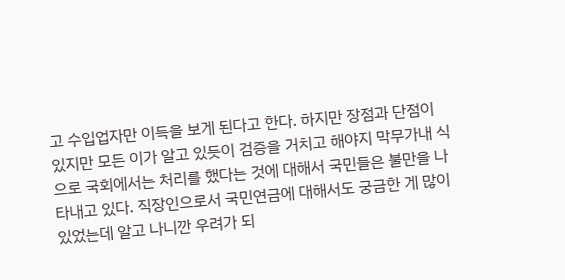고 수입업자만 이득을 보게 된다고 한다. 하지만 장점과 단점이 있지만 모든 이가 알고 있듯이 검증을 거치고 해야지 막무가내 식으로 국회에서는 처리를 했다는 것에 대해서 국민들은 불만을 나타내고 있다. 직장인으로서 국민연금에 대해서도 궁금한 게 많이 있었는데 알고 나니깐 우려가 되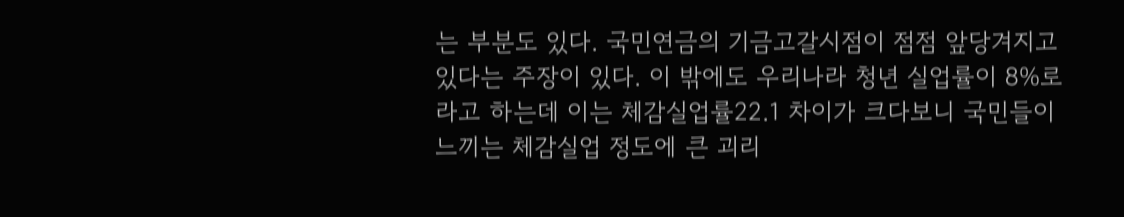는 부분도 있다. 국민연금의 기금고갈시점이 점점 앞당겨지고 있다는 주장이 있다. 이 밖에도 우리나라 청년 실업률이 8%로 라고 하는데 이는 체감실업률22.1 차이가 크다보니 국민들이 느끼는 체감실업 정도에 큰 괴리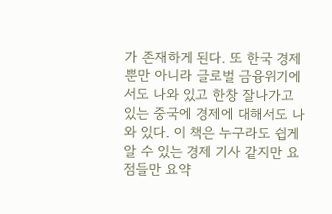가 존재하게 된다. 또 한국 경제뿐만 아니라 글로벌 금융위기에서도 나와 있고 한창 잘나가고 있는 중국에 경제에 대해서도 나와 있다. 이 책은 누구라도 쉽게 알 수 있는 경제 기사 같지만 요점들만 요약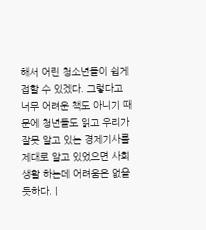해서 어린 청소년들이 쉽게 접할 수 있겠다. 그렇다고 너무 어려운 책도 아니기 때문에 청년들도 읽고 우리가 잘못 알고 있는 경제기사를 제대로 알고 있었으면 사회생활 하는데 어려움은 없을 듯하다. |